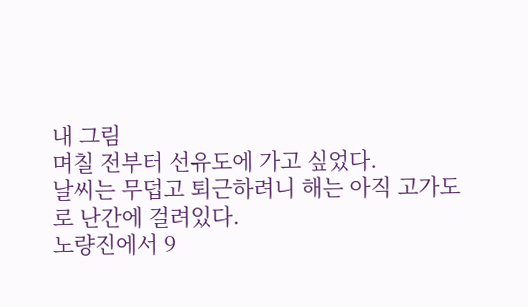내 그림
며칠 전부터 선유도에 가고 싶었다.
날씨는 무덥고 퇴근하려니 해는 아직 고가도로 난간에 걸려있다.
노량진에서 9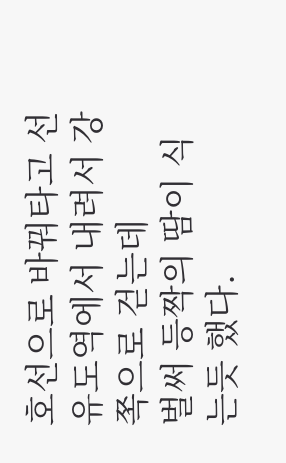호선으로 바꿔타고 선유도역에서 내려서 강쪽으로 걷는데
벌써 등짝의 땀이 식는듯 했다.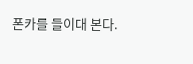폰카를 들이대 본다.